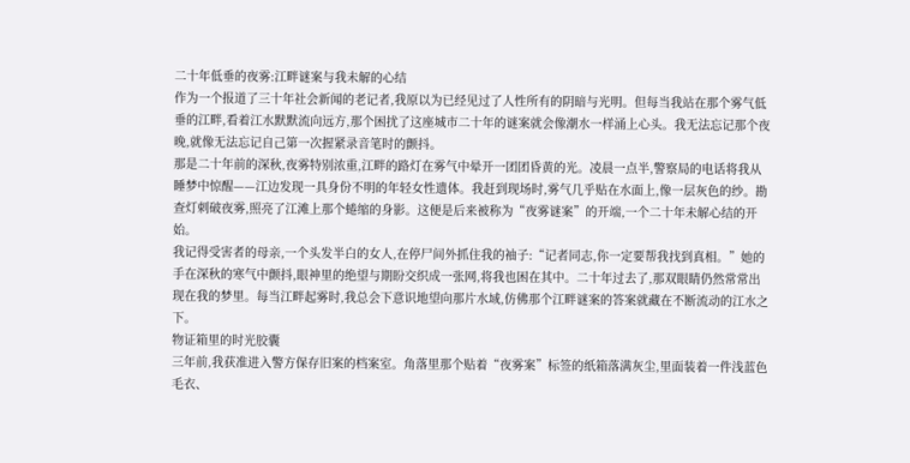二十年低垂的夜雾:江畔谜案与我未解的心结
作为一个报道了三十年社会新闻的老记者,我原以为已经见过了人性所有的阴暗与光明。但每当我站在那个雾气低垂的江畔,看着江水默默流向远方,那个困扰了这座城市二十年的谜案就会像潮水一样涌上心头。我无法忘记那个夜晚,就像无法忘记自己第一次握紧录音笔时的颤抖。
那是二十年前的深秋,夜雾特别浓重,江畔的路灯在雾气中晕开一团团昏黄的光。凌晨一点半,警察局的电话将我从睡梦中惊醒——江边发现一具身份不明的年轻女性遗体。我赶到现场时,雾气几乎贴在水面上,像一层灰色的纱。勘查灯刺破夜雾,照亮了江滩上那个蜷缩的身影。这便是后来被称为“夜雾谜案”的开端,一个二十年未解心结的开始。
我记得受害者的母亲,一个头发半白的女人,在停尸间外抓住我的袖子:“记者同志,你一定要帮我找到真相。”她的手在深秋的寒气中颤抖,眼神里的绝望与期盼交织成一张网,将我也困在其中。二十年过去了,那双眼睛仍然常常出现在我的梦里。每当江畔起雾时,我总会下意识地望向那片水域,仿佛那个江畔谜案的答案就藏在不断流动的江水之下。
物证箱里的时光胶囊
三年前,我获准进入警方保存旧案的档案室。角落里那个贴着“夜雾案”标签的纸箱落满灰尘,里面装着一件浅蓝色毛衣、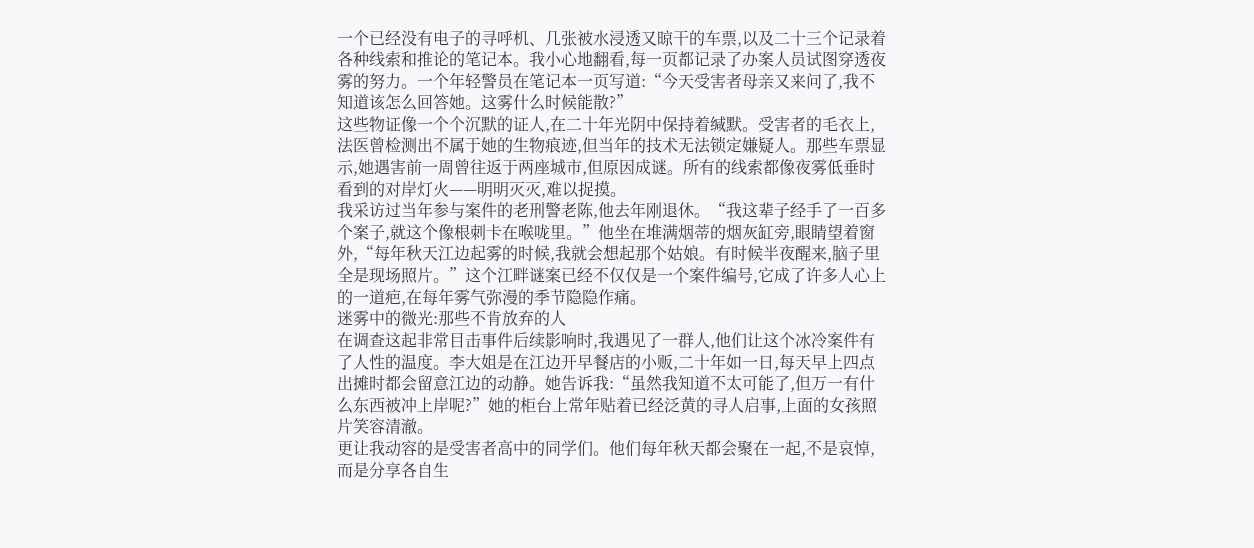一个已经没有电子的寻呼机、几张被水浸透又晾干的车票,以及二十三个记录着各种线索和推论的笔记本。我小心地翻看,每一页都记录了办案人员试图穿透夜雾的努力。一个年轻警员在笔记本一页写道:“今天受害者母亲又来问了,我不知道该怎么回答她。这雾什么时候能散?”
这些物证像一个个沉默的证人,在二十年光阴中保持着缄默。受害者的毛衣上,法医曾检测出不属于她的生物痕迹,但当年的技术无法锁定嫌疑人。那些车票显示,她遇害前一周曾往返于两座城市,但原因成谜。所有的线索都像夜雾低垂时看到的对岸灯火——明明灭灭,难以捉摸。
我采访过当年参与案件的老刑警老陈,他去年刚退休。“我这辈子经手了一百多个案子,就这个像根刺卡在喉咙里。”他坐在堆满烟蒂的烟灰缸旁,眼睛望着窗外,“每年秋天江边起雾的时候,我就会想起那个姑娘。有时候半夜醒来,脑子里全是现场照片。”这个江畔谜案已经不仅仅是一个案件编号,它成了许多人心上的一道疤,在每年雾气弥漫的季节隐隐作痛。
迷雾中的微光:那些不肯放弃的人
在调查这起非常目击事件后续影响时,我遇见了一群人,他们让这个冰冷案件有了人性的温度。李大姐是在江边开早餐店的小贩,二十年如一日,每天早上四点出摊时都会留意江边的动静。她告诉我:“虽然我知道不太可能了,但万一有什么东西被冲上岸呢?”她的柜台上常年贴着已经泛黄的寻人启事,上面的女孩照片笑容清澈。
更让我动容的是受害者高中的同学们。他们每年秋天都会聚在一起,不是哀悼,而是分享各自生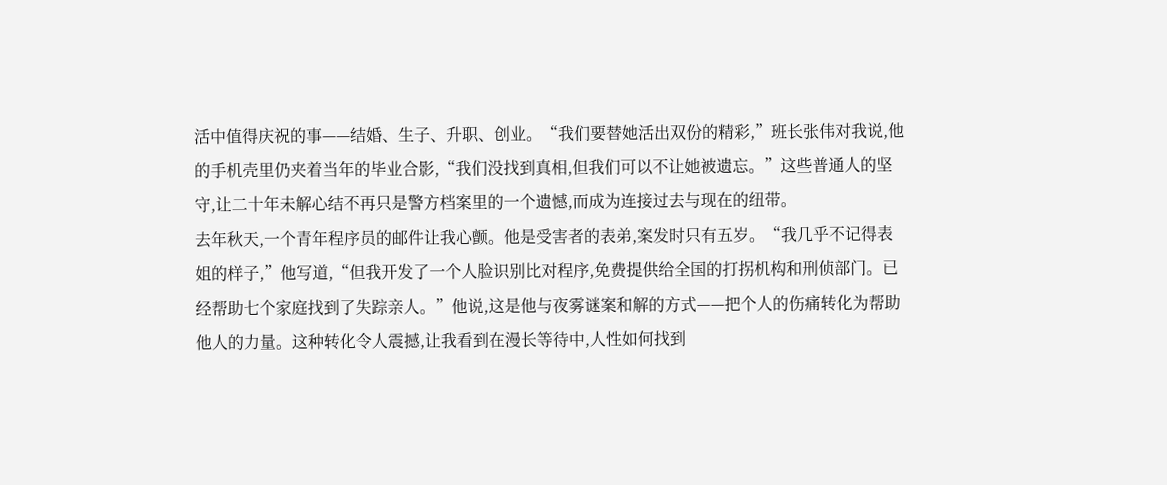活中值得庆祝的事——结婚、生子、升职、创业。“我们要替她活出双份的精彩,”班长张伟对我说,他的手机壳里仍夹着当年的毕业合影,“我们没找到真相,但我们可以不让她被遗忘。”这些普通人的坚守,让二十年未解心结不再只是警方档案里的一个遗憾,而成为连接过去与现在的纽带。
去年秋天,一个青年程序员的邮件让我心颤。他是受害者的表弟,案发时只有五岁。“我几乎不记得表姐的样子,”他写道,“但我开发了一个人脸识别比对程序,免费提供给全国的打拐机构和刑侦部门。已经帮助七个家庭找到了失踪亲人。”他说,这是他与夜雾谜案和解的方式——把个人的伤痛转化为帮助他人的力量。这种转化令人震撼,让我看到在漫长等待中,人性如何找到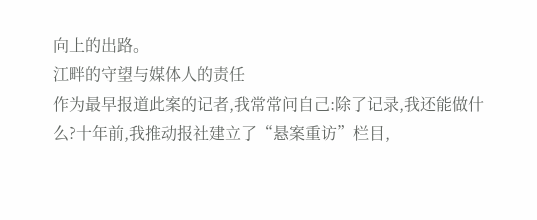向上的出路。
江畔的守望与媒体人的责任
作为最早报道此案的记者,我常常问自己:除了记录,我还能做什么?十年前,我推动报社建立了“悬案重访”栏目,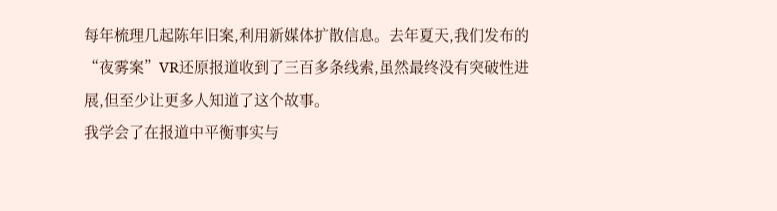每年梳理几起陈年旧案,利用新媒体扩散信息。去年夏天,我们发布的“夜雾案”VR还原报道收到了三百多条线索,虽然最终没有突破性进展,但至少让更多人知道了这个故事。
我学会了在报道中平衡事实与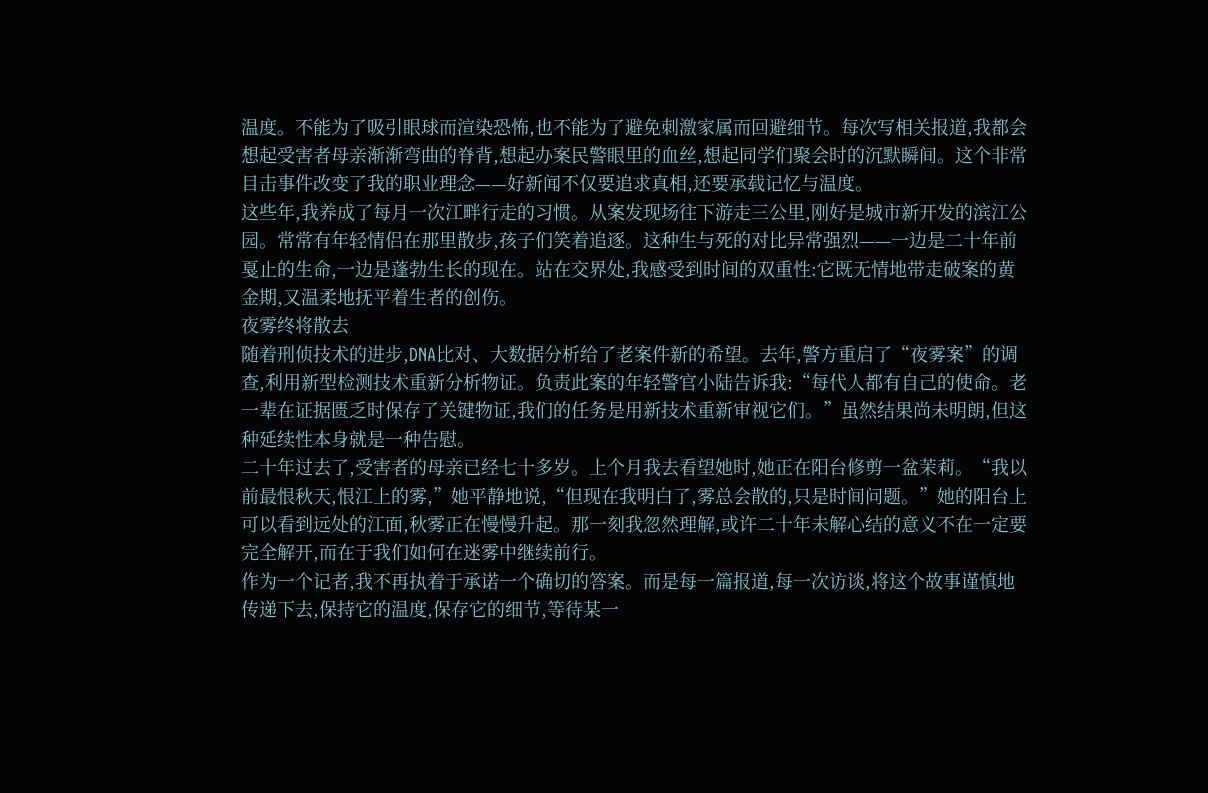温度。不能为了吸引眼球而渲染恐怖,也不能为了避免刺激家属而回避细节。每次写相关报道,我都会想起受害者母亲渐渐弯曲的脊背,想起办案民警眼里的血丝,想起同学们聚会时的沉默瞬间。这个非常目击事件改变了我的职业理念——好新闻不仅要追求真相,还要承载记忆与温度。
这些年,我养成了每月一次江畔行走的习惯。从案发现场往下游走三公里,刚好是城市新开发的滨江公园。常常有年轻情侣在那里散步,孩子们笑着追逐。这种生与死的对比异常强烈——一边是二十年前戛止的生命,一边是蓬勃生长的现在。站在交界处,我感受到时间的双重性:它既无情地带走破案的黄金期,又温柔地抚平着生者的创伤。
夜雾终将散去
随着刑侦技术的进步,DNA比对、大数据分析给了老案件新的希望。去年,警方重启了“夜雾案”的调查,利用新型检测技术重新分析物证。负责此案的年轻警官小陆告诉我:“每代人都有自己的使命。老一辈在证据匮乏时保存了关键物证,我们的任务是用新技术重新审视它们。”虽然结果尚未明朗,但这种延续性本身就是一种告慰。
二十年过去了,受害者的母亲已经七十多岁。上个月我去看望她时,她正在阳台修剪一盆茉莉。“我以前最恨秋天,恨江上的雾,”她平静地说,“但现在我明白了,雾总会散的,只是时间问题。”她的阳台上可以看到远处的江面,秋雾正在慢慢升起。那一刻我忽然理解,或许二十年未解心结的意义不在一定要完全解开,而在于我们如何在迷雾中继续前行。
作为一个记者,我不再执着于承诺一个确切的答案。而是每一篇报道,每一次访谈,将这个故事谨慎地传递下去,保持它的温度,保存它的细节,等待某一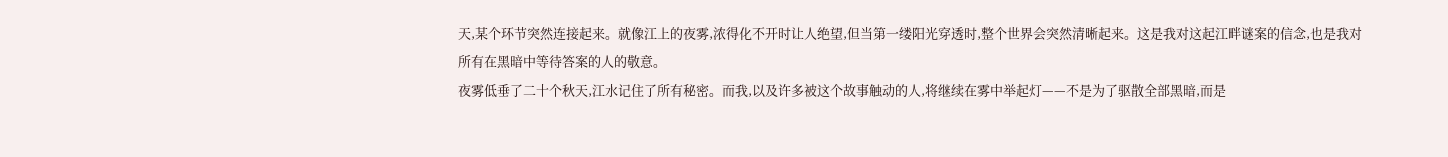天,某个环节突然连接起来。就像江上的夜雾,浓得化不开时让人绝望,但当第一缕阳光穿透时,整个世界会突然清晰起来。这是我对这起江畔谜案的信念,也是我对所有在黑暗中等待答案的人的敬意。
夜雾低垂了二十个秋天,江水记住了所有秘密。而我,以及许多被这个故事触动的人,将继续在雾中举起灯——不是为了驱散全部黑暗,而是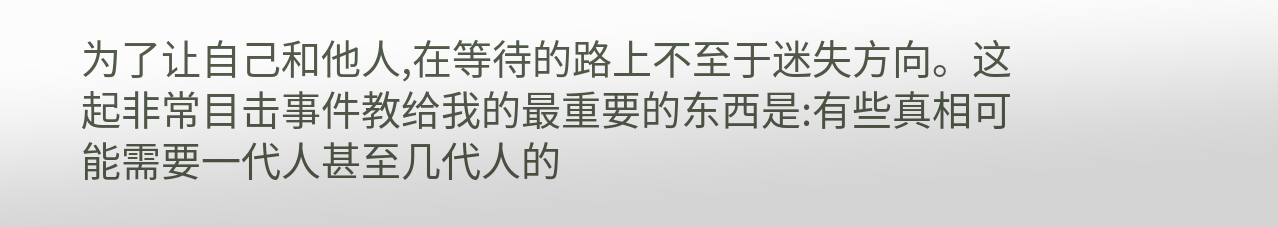为了让自己和他人,在等待的路上不至于迷失方向。这起非常目击事件教给我的最重要的东西是:有些真相可能需要一代人甚至几代人的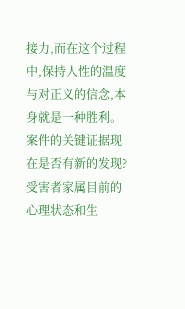接力,而在这个过程中,保持人性的温度与对正义的信念,本身就是一种胜利。
案件的关键证据现在是否有新的发现?
受害者家属目前的心理状态和生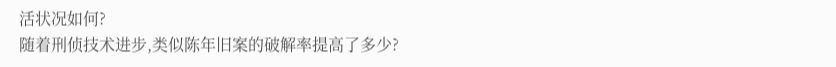活状况如何?
随着刑侦技术进步,类似陈年旧案的破解率提高了多少?